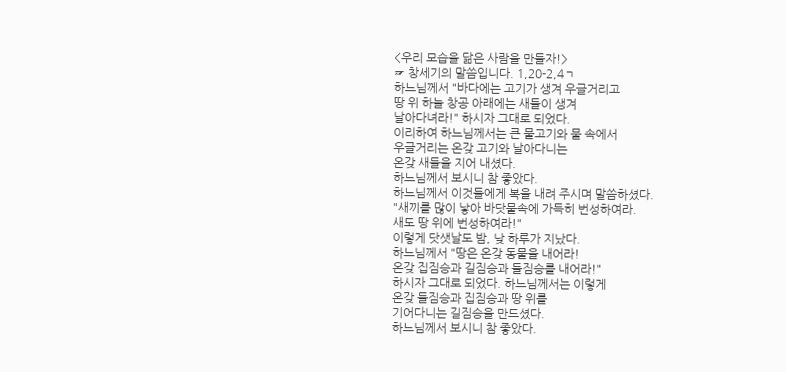<우리 모습을 닮은 사람을 만들자!>
☞ 창세기의 말씀입니다. 1,20-2,4ㄱ
하느님께서 "바다에는 고기가 생겨 우글거리고
땅 위 하늘 창공 아래에는 새들이 생겨
날아다녀라!" 하시자 그대로 되었다.
이리하여 하느님께서는 큰 물고기와 물 속에서
우글거리는 온갖 고기와 날아다니는
온갖 새들을 지어 내셨다.
하느님께서 보시니 참 좋았다.
하느님께서 이것들에게 복을 내려 주시며 말씀하셨다.
"새끼를 많이 낳아 바닷물속에 가득히 번성하여라.
새도 땅 위에 번성하여라!"
이렇게 닷샛날도 밤, 낮 하루가 지났다.
하느님께서 "땅은 온갖 동물을 내어라!
온갖 집짐승과 길짐승과 들짐승를 내어라!"
하시자 그대로 되었다. 하느님께서는 이렇게
온갖 들짐승과 집짐승과 땅 위를
기어다니는 길짐승을 만드셨다.
하느님께서 보시니 참 좋았다.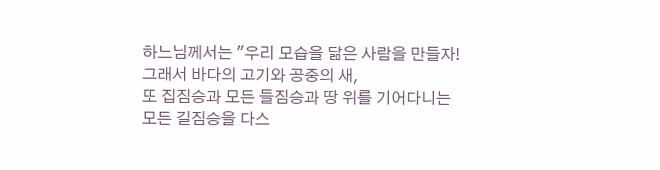하느님께서는 "우리 모습을 닮은 사람을 만들자!
그래서 바다의 고기와 공중의 새,
또 집짐승과 모든 들짐승과 땅 위를 기어다니는
모든 길짐승을 다스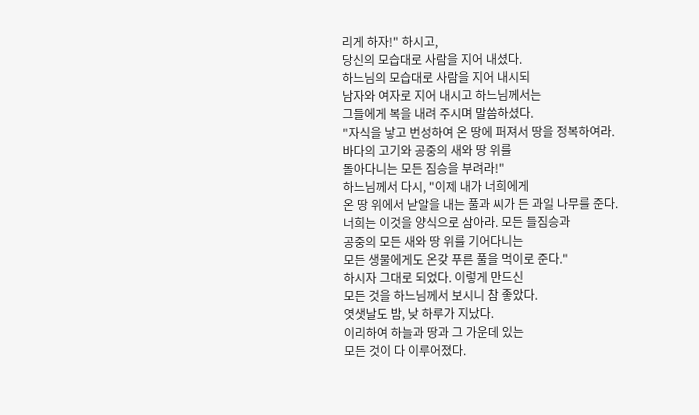리게 하자!" 하시고,
당신의 모습대로 사람을 지어 내셨다.
하느님의 모습대로 사람을 지어 내시되
남자와 여자로 지어 내시고 하느님께서는
그들에게 복을 내려 주시며 말씀하셨다.
"자식을 낳고 번성하여 온 땅에 퍼져서 땅을 정복하여라.
바다의 고기와 공중의 새와 땅 위를
돌아다니는 모든 짐승을 부려라!"
하느님께서 다시, "이제 내가 너희에게
온 땅 위에서 낟알을 내는 풀과 씨가 든 과일 나무를 준다.
너희는 이것을 양식으로 삼아라. 모든 들짐승과
공중의 모든 새와 땅 위를 기어다니는
모든 생물에게도 온갖 푸른 풀을 먹이로 준다."
하시자 그대로 되었다. 이렇게 만드신
모든 것을 하느님께서 보시니 참 좋았다.
엿샛날도 밤, 낮 하루가 지났다.
이리하여 하늘과 땅과 그 가운데 있는
모든 것이 다 이루어졌다.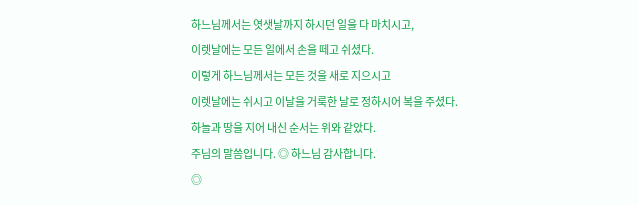하느님께서는 엿샛날까지 하시던 일을 다 마치시고,
이렛날에는 모든 일에서 손을 떼고 쉬셨다.
이렇게 하느님께서는 모든 것을 새로 지으시고
이렛날에는 쉬시고 이날을 거룩한 날로 정하시어 복을 주셨다.
하늘과 땅을 지어 내신 순서는 위와 같았다.
주님의 말씀입니다. ◎ 하느님 감사합니다.
◎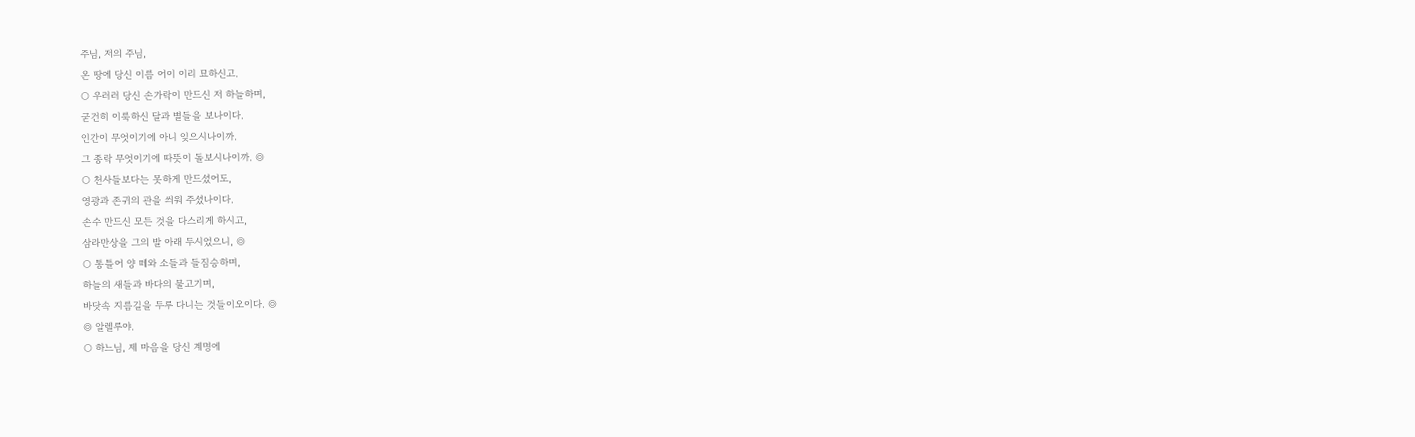주님, 저의 주님,
온 땅에 당신 이름 어이 이리 묘하신고.
○ 우러러 당신 손가락이 만드신 저 하늘하며,
굳건히 이룩하신 달과 별들을 보나이다.
인간이 무엇이기에 아니 잊으시나이까.
그 종락 무엇이기에 따뜻이 돌보시나이까. ◎
○ 천사들보다는 못하게 만드셨어도,
영광과 존귀의 관을 씌워 주셨나이다.
손수 만드신 모든 것을 다스리게 하시고,
삼라만상을 그의 발 아래 두시었으니, ◎
○ 통틀어 양 떼와 소들과 들짐승하며,
하늘의 새들과 바다의 물고기며,
바닷속 지름길을 두루 다니는 것들이오이다. ◎
◎ 알렐루야.
○ 하느님, 제 마음을 당신 계명에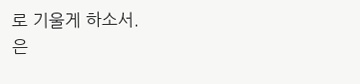로 기울게 하소서.
은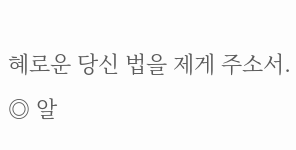혜로운 당신 법을 제게 주소서.
◎ 알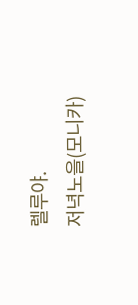렐루야.
저녁노을(모니카)